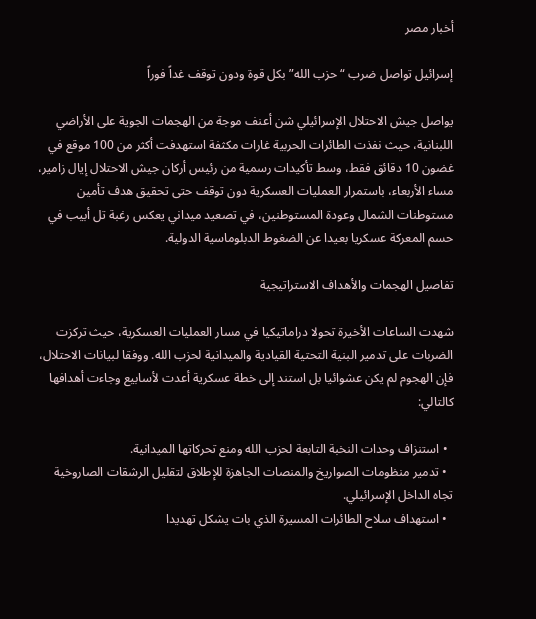أخبار مصر

إسرائيل تواصل ضرب “حزب الله” بكل قوة ودون توقف غداً فوراً

يواصل جيش الاحتلال الإسرائيلي شن أعنف موجة من الهجمات الجوية على الأراضي اللبنانية، حيث نفذت الطائرات الحربية غارات مكثفة استهدفت أكثر من 100 موقع في غضون 10 دقائق فقط، وسط تأكيدات رسمية من رئيس أركان جيش الاحتلال إيال زامير، مساء الأربعاء، باستمرار العمليات العسكرية دون توقف حتى تحقيق هدف تأمين مستوطنات الشمال وعودة المستوطنين، في تصعيد ميداني يعكس رغبة تل أبيب في حسم المعركة عسكريا بعيدا عن الضغوط الدبلوماسية الدولية.

تفاصيل الهجمات والأهداف الاستراتيجية

شهدت الساعات الأخيرة تحولا دراماتيكيا في مسار العمليات العسكرية، حيث تركزت الضربات على تدمير البنية التحتية القيادية والميدانية لحزب الله. ووفقا لبيانات الاحتلال، فإن الهجوم لم يكن عشوائيا بل استند إلى خطة عسكرية أعدت لأسابيع وجاءت أهدافها كالتالي:

  • استنزاف وحدات النخبة التابعة لحزب الله ومنع تحركاتها الميدانية.
  • تدمير منظومات الصواريخ والمنصات الجاهزة للإطلاق لتقليل الرشقات الصاروخية تجاه الداخل الإسرائيلي.
  • استهداف سلاح الطائرات المسيرة الذي بات يشكل تهديدا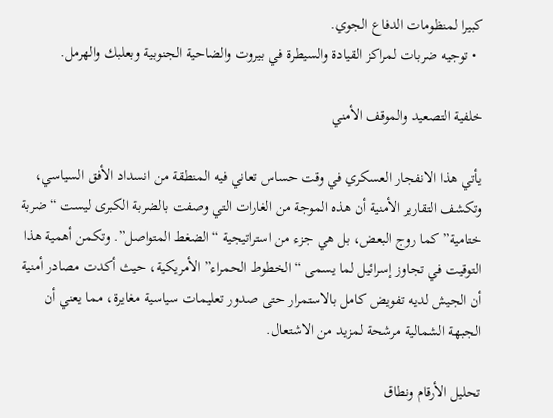كبيرا لمنظومات الدفاع الجوي.
  • توجيه ضربات لمراكز القيادة والسيطرة في بيروت والضاحية الجنوبية وبعلبك والهرمل.

خلفية التصعيد والموقف الأمني

يأتي هذا الانفجار العسكري في وقت حساس تعاني فيه المنطقة من انسداد الأفق السياسي، وتكشف التقارير الأمنية أن هذه الموجة من الغارات التي وصفت بالضربة الكبرى ليست “ضربة ختامية” كما روج البعض، بل هي جزء من استراتيجية “الضغط المتواصل”. وتكمن أهمية هذا التوقيت في تجاوز إسرائيل لما يسمى “الخطوط الحمراء” الأمريكية، حيث أكدت مصادر أمنية أن الجيش لديه تفويض كامل بالاستمرار حتى صدور تعليمات سياسية مغايرة، مما يعني أن الجبهة الشمالية مرشحة لمزيد من الاشتعال.

تحليل الأرقام ونطاق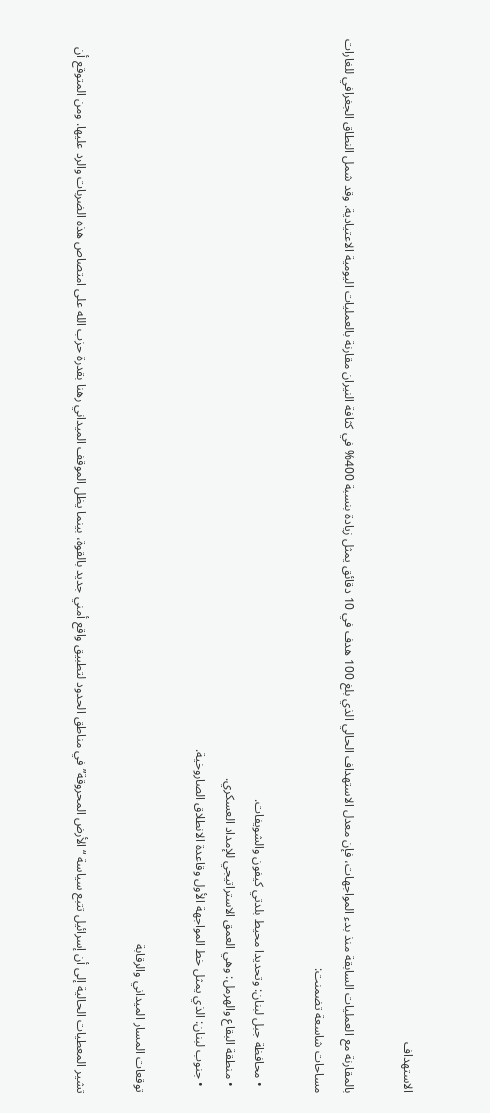الاستهداف

بالمقارنة مع العمليات السابقة منذ بدء المواجهات، فإن معدل الاستهداف الحالي الذي بلغ 100 هدف في 10 دقائق يمثل زيادة بنسبة 400% في كثافة النيران مقارنة بالعمليات اليومية الاعتيادية. وقد شمل النطاق الجغرافي للغارات مساحات شاسعة تضمنت:

  • محافظة جبل لبنان: وتحديدا محيط بلدتي كيفون والشويفات.
  • منطقة البقاع والهرمل: وهي العمق الاستراتيجي للإمداد العسكري.
  • جنوب لبنان: الذي يمثل خط المواجهة الأول وقاعدة الانطلاق الصاروخية.

توقعات المسار الميداني والرقابة

تشير المعطيات الحالية إلى أن إسرائيل تتبع سياسة “الأرض المحروقة” في مناطق الحدود لتطبيق واقع أمني جديد بالقوة، بينما يظل الموقف الميداني رهنا بقدرة حزب الله على امتصاص هذه الضربات والرد عليها. ومن المتوقع أن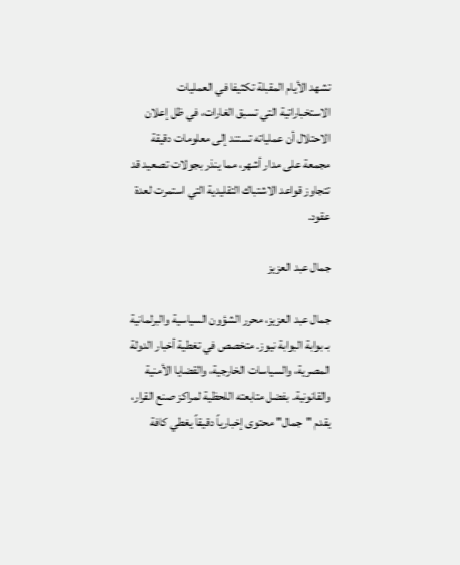تشهد الأيام المقبلة تكثيفا في العمليات الاستخباراتية التي تسبق الغارات، في ظل إعلان الاحتلال أن عملياته تستند إلى معلومات دقيقة مجمعة على مدار أشهر، مما ينذر بجولات تصعيد قد تتجاوز قواعد الاشتباك التقليدية التي استمرت لعدة عقود.

جمال عبد العزيز

جمال عبد العزيز، محرر الشؤون السياسية والبرلمانية بـ بوابة البوابة نيوز. متخصص في تغطية أخبار الدولة المصرية، والسياسات الخارجية، والقضايا الأمنية والقانونية. بفضل متابعته اللحظية لمراكز صنع القرار، يقدم "جمال" محتوى إخبارياً دقيقاً يغطي كافة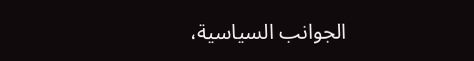الجوانب السياسية،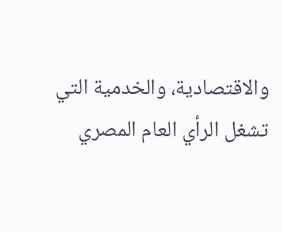والاقتصادية، والخدمية التي تشغل الرأي العام المصري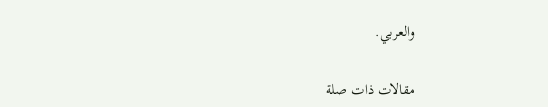والعربي.

مقالات ذات صلة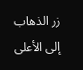زر الذهاب إلى الأعلى